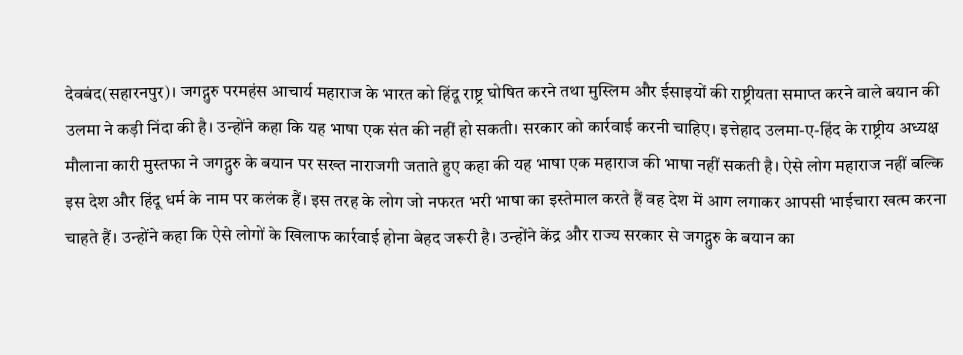देवबंद(सहारनपुर)। जगद्गुरु परमहंस आचार्य महाराज के भारत को हिंदू राष्ट्र घोषित करने तथा मुस्लिम और ईसाइयों की राष्ट्रीयता समाप्त करने वाले बयान की उलमा ने कड़ी निंदा की है। उन्होंने कहा कि यह भाषा एक संत की नहीं हो सकती। सरकार को कार्रवाई करनी चाहिए। इत्तेहाद उलमा-ए-हिंद के राष्ट्रीय अध्यक्ष मौलाना कारी मुस्तफा ने जगद्गुरु के बयान पर सख्त नाराजगी जताते हुए कहा की यह भाषा एक महाराज की भाषा नहीं सकती है। ऐसे लोग महाराज नहीं बल्कि इस देश और हिंदू धर्म के नाम पर कलंक हैं। इस तरह के लोग जो नफरत भरी भाषा का इस्तेमाल करते हैं वह देश में आग लगाकर आपसी भाईचारा खत्म करना चाहते हैं। उन्होंने कहा कि ऐसे लोगों के खिलाफ कार्रवाई होना बेहद जरूरी है। उन्होंने केंद्र और राज्य सरकार से जगद्गुरु के बयान का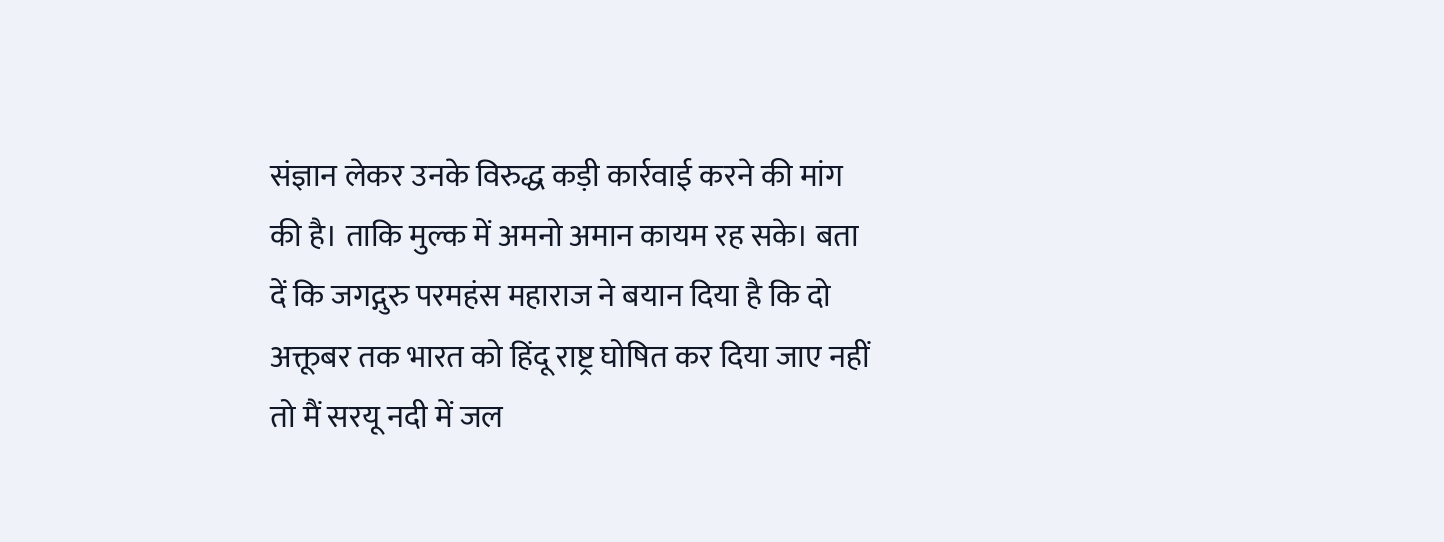संज्ञान लेकर उनके विरुद्ध कड़ी कार्रवाई करने की मांग की है। ताकि मुल्क में अमनो अमान कायम रह सके। बता दें कि जगद्गुरु परमहंस महाराज ने बयान दिया है कि दो अक्तूबर तक भारत को हिंदू राष्ट्र घोषित कर दिया जाए नहीं तो मैं सरयू नदी में जल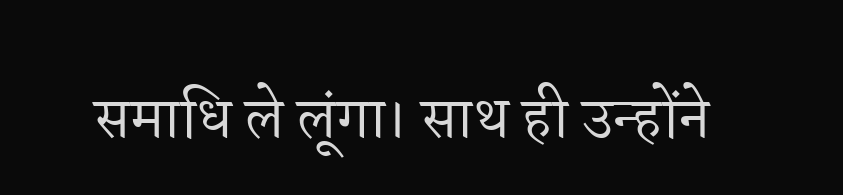समाधि ले लूंगा। साथ ही उन्होंने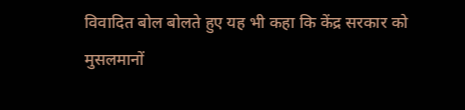विवादित बोल बोलते हुए यह भी कहा कि केंद्र सरकार को मुसलमानों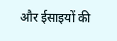और ईसाइयों की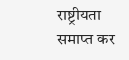राष्ट्रीयता समाप्त कर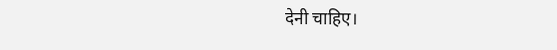देनी चाहिए।